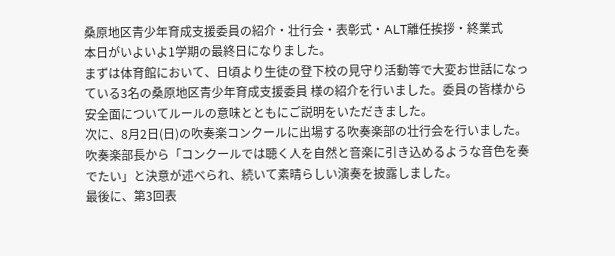桑原地区青少年育成支援委員の紹介・壮行会・表彰式・ALT離任挨拶・終業式
本日がいよいよ1学期の最終日になりました。
まずは体育館において、日頃より生徒の登下校の見守り活動等で大変お世話になっている3名の桑原地区青少年育成支援委員 様の紹介を行いました。委員の皆様から安全面についてルールの意味とともにご説明をいただきました。
次に、8月2日(日)の吹奏楽コンクールに出場する吹奏楽部の壮行会を行いました。吹奏楽部長から「コンクールでは聴く人を自然と音楽に引き込めるような音色を奏でたい」と決意が述べられ、続いて素晴らしい演奏を披露しました。
最後に、第3回表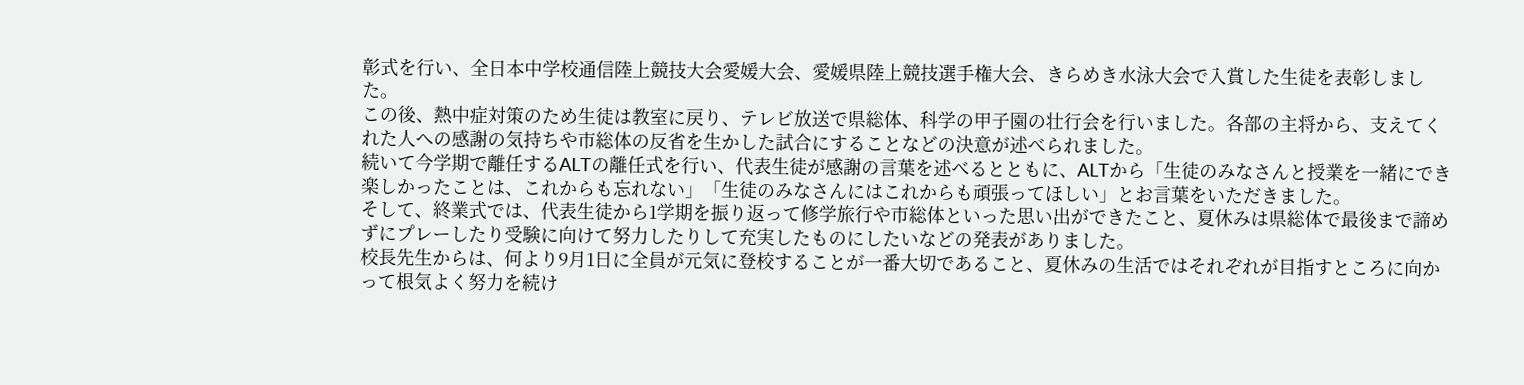彰式を行い、全日本中学校通信陸上競技大会愛媛大会、愛媛県陸上競技選手権大会、きらめき水泳大会で入賞した生徒を表彰しました。
この後、熱中症対策のため生徒は教室に戻り、テレビ放送で県総体、科学の甲子園の壮行会を行いました。各部の主将から、支えてくれた人への感謝の気持ちや市総体の反省を生かした試合にすることなどの決意が述べられました。
続いて今学期で離任するALTの離任式を行い、代表生徒が感謝の言葉を述べるとともに、ALTから「生徒のみなさんと授業を一緒にでき楽しかったことは、これからも忘れない」「生徒のみなさんにはこれからも頑張ってほしい」とお言葉をいただきました。
そして、終業式では、代表生徒から1学期を振り返って修学旅行や市総体といった思い出ができたこと、夏休みは県総体で最後まで諦めずにプレーしたり受験に向けて努力したりして充実したものにしたいなどの発表がありました。
校長先生からは、何より9月1日に全員が元気に登校することが一番大切であること、夏休みの生活ではそれぞれが目指すところに向かって根気よく努力を続け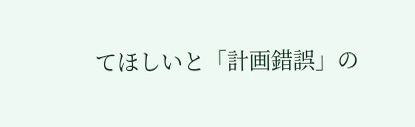てほしいと「計画錯誤」の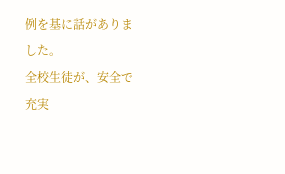例を基に話がありました。
全校生徒が、安全で充実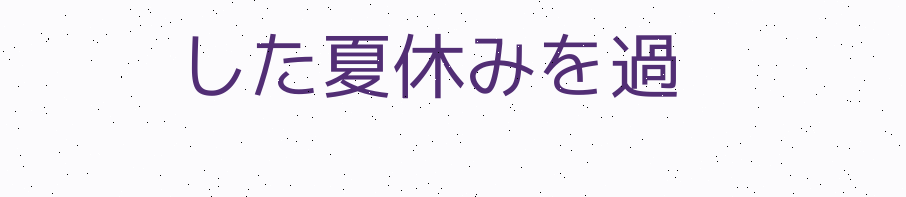した夏休みを過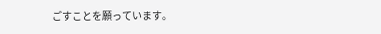ごすことを願っています。